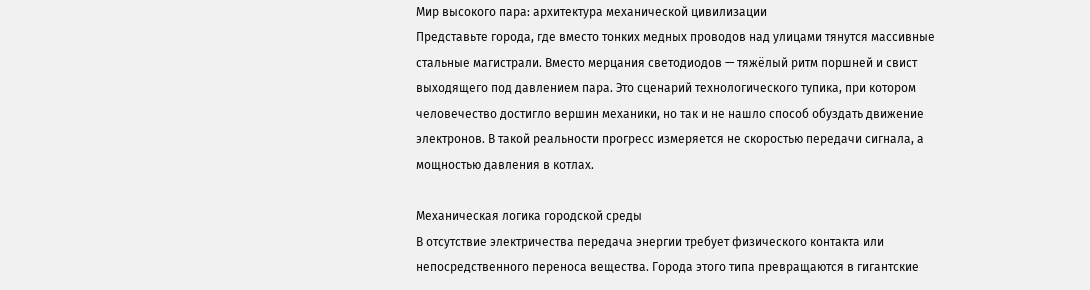Мир высокого пара: архитектура механической цивилизации
Представьте города, где вместо тонких медных проводов над улицами тянутся массивные стальные магистрали. Вместо мерцания светодиодов — тяжёлый ритм поршней и свист выходящего под давлением пара. Это сценарий технологического тупика, при котором человечество достигло вершин механики, но так и не нашло способ обуздать движение электронов. В такой реальности прогресс измеряется не скоростью передачи сигнала, а мощностью давления в котлах.

Механическая логика городской среды
В отсутствие электричества передача энергии требует физического контакта или непосредственного переноса вещества. Города этого типа превращаются в гигантские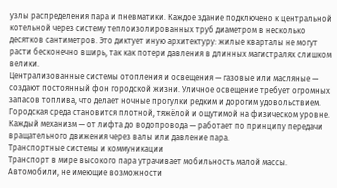узлы распределения пара и пневматики. Каждое здание подключено к центральной котельной через систему теплоизолированных труб диаметром в несколько десятков сантиметров. Это диктует иную архитектуру: жилые кварталы не могут расти бесконечно вширь, так как потери давления в длинных магистралях слишком велики.
Централизованные системы отопления и освещения — газовые или масляные — создают постоянный фон городской жизни. Уличное освещение требует огромных запасов топлива, что делает ночные прогулки редким и дорогим удовольствием. Городская среда становится плотной, тяжёлой и ощутимой на физическом уровне. Каждый механизм — от лифта до водопровода — работает по принципу передачи вращательного движения через валы или давление пара.
Транспортные системы и коммуникации
Транспорт в мире высокого пара утрачивает мобильность малой массы. Автомобили, не имеющие возможности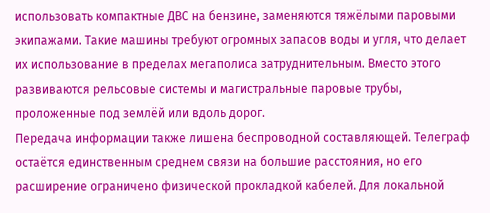использовать компактные ДВС на бензине, заменяются тяжёлыми паровыми экипажами. Такие машины требуют огромных запасов воды и угля, что делает их использование в пределах мегаполиса затруднительным. Вместо этого развиваются рельсовые системы и магистральные паровые трубы, проложенные под землёй или вдоль дорог.
Передача информации также лишена беспроводной составляющей. Телеграф остаётся единственным среднем связи на большие расстояния, но его расширение ограничено физической прокладкой кабелей. Для локальной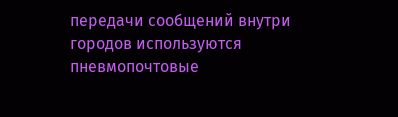передачи сообщений внутри городов используются пневмопочтовые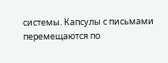системы. Капсулы с письмами перемещаются по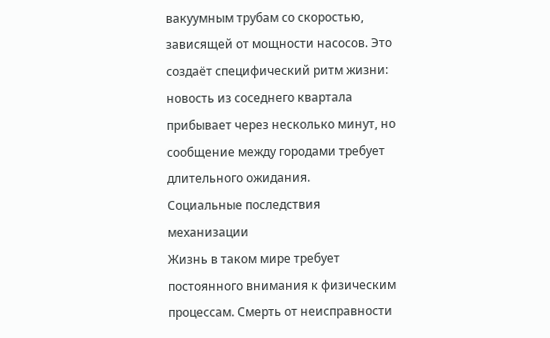вакуумным трубам со скоростью, зависящей от мощности насосов. Это создаёт специфический ритм жизни: новость из соседнего квартала прибывает через несколько минут, но сообщение между городами требует длительного ожидания.
Социальные последствия механизации
Жизнь в таком мире требует постоянного внимания к физическим процессам. Смерть от неисправности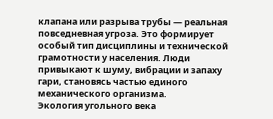клапана или разрыва трубы — реальная повседневная угроза. Это формирует особый тип дисциплины и технической грамотности у населения. Люди привыкают к шуму, вибрации и запаху гари, становясь частью единого механического организма.
Экология угольного века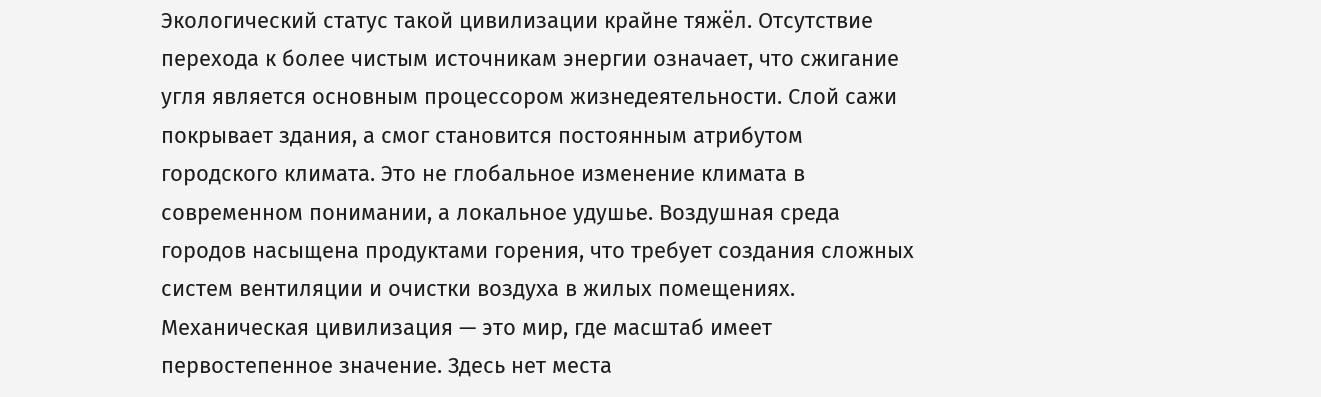Экологический статус такой цивилизации крайне тяжёл. Отсутствие перехода к более чистым источникам энергии означает, что сжигание угля является основным процессором жизнедеятельности. Слой сажи покрывает здания, а смог становится постоянным атрибутом городского климата. Это не глобальное изменение климата в современном понимании, а локальное удушье. Воздушная среда городов насыщена продуктами горения, что требует создания сложных систем вентиляции и очистки воздуха в жилых помещениях.
Механическая цивилизация — это мир, где масштаб имеет первостепенное значение. Здесь нет места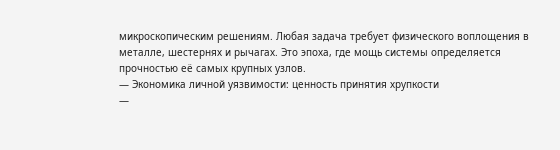микроскопическим решениям. Любая задача требует физического воплощения в металле, шестернях и рычагах. Это эпоха, где мощь системы определяется прочностью её самых крупных узлов.
— Экономика личной уязвимости: ценность принятия хрупкости
—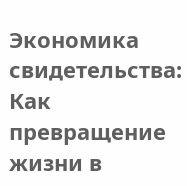Экономика свидетельства: Как превращение жизни в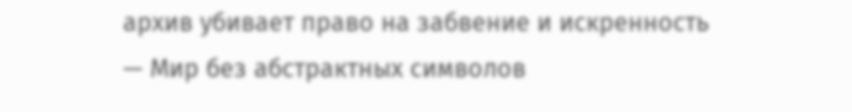архив убивает право на забвение и искренность
— Мир без абстрактных символов